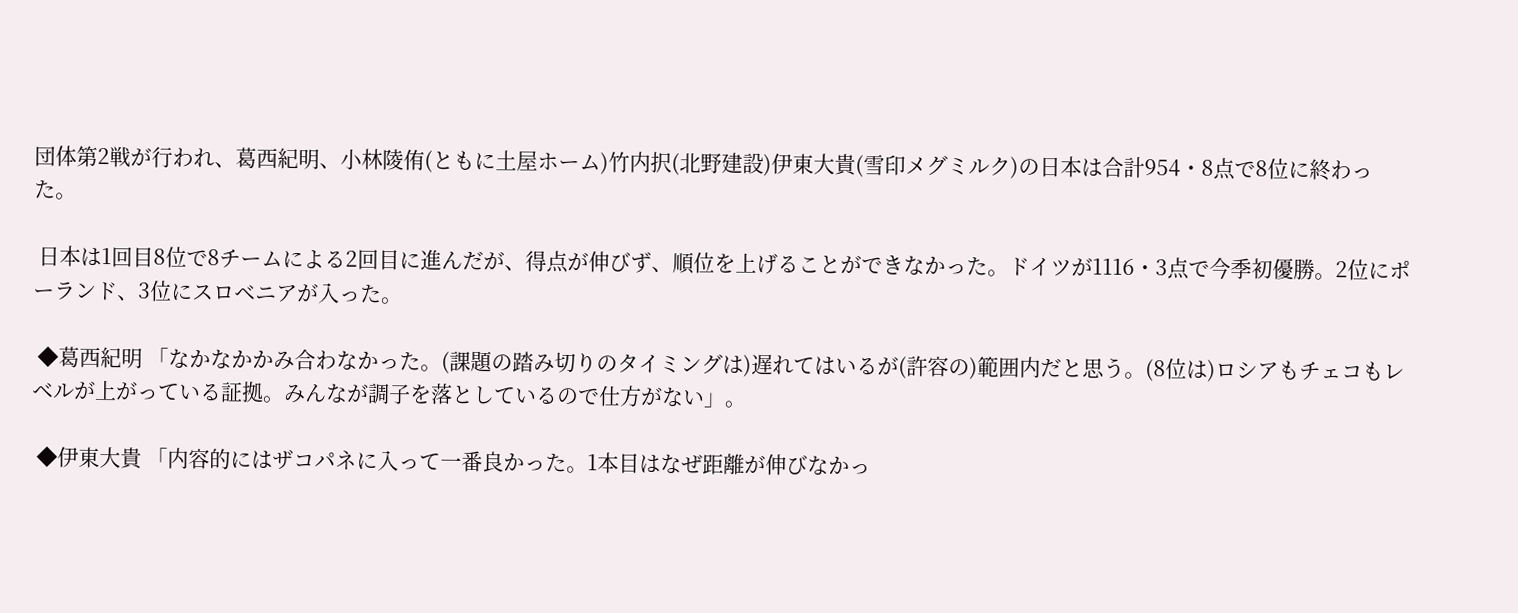団体第2戦が行われ、葛西紀明、小林陵侑(ともに土屋ホーム)竹内択(北野建設)伊東大貴(雪印メグミルク)の日本は合計954・8点で8位に終わった。

 日本は1回目8位で8チームによる2回目に進んだが、得点が伸びず、順位を上げることができなかった。ドイツが1116・3点で今季初優勝。2位にポーランド、3位にスロベニアが入った。

 ◆葛西紀明 「なかなかかみ合わなかった。(課題の踏み切りのタイミングは)遅れてはいるが(許容の)範囲内だと思う。(8位は)ロシアもチェコもレベルが上がっている証拠。みんなが調子を落としているので仕方がない」。

 ◆伊東大貴 「内容的にはザコパネに入って一番良かった。1本目はなぜ距離が伸びなかっ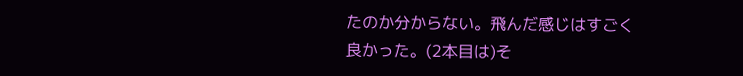たのか分からない。飛んだ感じはすごく良かった。(2本目は)そ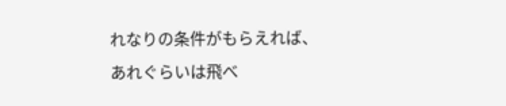れなりの条件がもらえれば、あれぐらいは飛べ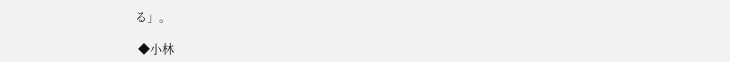る」。

 ◆小林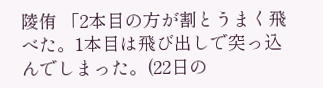陵侑 「2本目の方が割とうまく飛べた。1本目は飛び出しで突っ込んでしまった。(22日の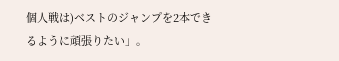個人戦は)ベストのジャンプを2本できるように頑張りたい」。